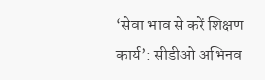‘सेवा भाव से करें शिक्षण कार्य’: सीडीओ अभिनव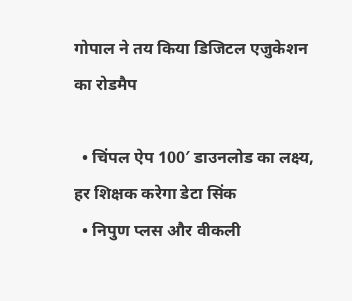गोपाल ने तय किया डिजिटल एजुकेशन का रोडमैप

  • चिंपल ऐप 100′ डाउनलोड का लक्ष्य, हर शिक्षक करेगा डेटा सिंक
  • निपुण प्लस और वीकली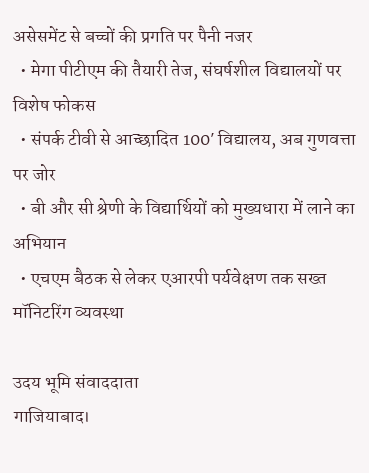असेसमेंट से बच्चों की प्रगति पर पैनी नजर
  • मेगा पीटीएम की तैयारी तेज, संघर्षशील विद्यालयों पर विशेष फोकस
  • संपर्क टीवी से आच्छादित 100′ विद्यालय, अब गुणवत्ता पर जोर
  • बी और सी श्रेणी के विद्यार्थियों को मुख्यधारा में लाने का अभियान
  • एचएम बैठक से लेकर एआरपी पर्यवेक्षण तक सख्त मॉनिटरिंग व्यवस्था

उदय भूमि संवाददाता
गाजियाबाद।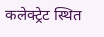कलेक्ट्रेट स्थित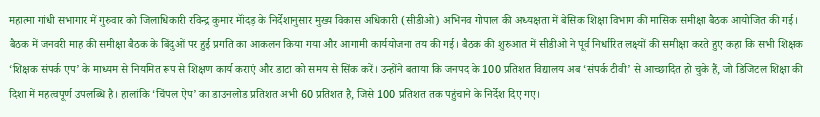महात्मा गांधी सभागार में गुरुवार को जिलाधिकारी रविन्द्र कुमार मॉंदड़ के निर्देशानुसार मुख्य विकास अधिकारी (सीडीओ) अभिनव गोपाल की अध्यक्षता में बेसिक शिक्षा विभाग की मासिक समीक्षा बैठक आयोजित की गई। बैठक में जनवरी माह की समीक्षा बैठक के बिंदुओं पर हुई प्रगति का आकलन किया गया और आगामी कार्ययोजना तय की गई। बैठक की शुरुआत में सीडीओ ने पूर्व निर्धारित लक्ष्यों की समीक्षा करते हुए कहा कि सभी शिक्षक ‘शिक्षक संपर्क एप’ के माध्यम से नियमित रूप से शिक्षण कार्य कराएं और डाटा को समय से सिंक करें। उन्होंने बताया कि जनपद के 100 प्रतिशत विद्यालय अब ‘संपर्क टीवी’ से आच्छादित हो चुके हैं, जो डिजिटल शिक्षा की दिशा में महत्वपूर्ण उपलब्धि है। हालांकि ‘चिंपल ऐप’ का डाउनलोड प्रतिशत अभी 60 प्रतिशत है, जिसे 100 प्रतिशत तक पहुंचाने के निर्देश दिए गए।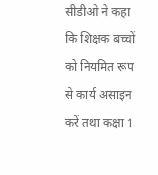सीडीओ ने कहा कि शिक्षक बच्चों को नियमित रूप से कार्य असाइन करें तथा कक्षा 1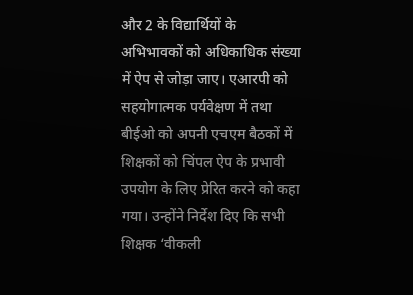और 2 के विद्यार्थियों के अभिभावकों को अधिकाधिक संख्या में ऐप से जोड़ा जाए। एआरपी को सहयोगात्मक पर्यवेक्षण में तथा बीईओ को अपनी एचएम बैठकों में शिक्षकों को चिंपल ऐप के प्रभावी उपयोग के लिए प्रेरित करने को कहा गया। उन्होंने निर्देश दिए कि सभी शिक्षक ‘वीकली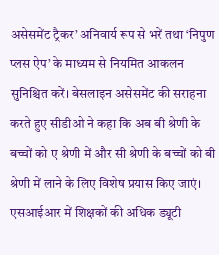असेसमेंट ट्रैकर’ अनिवार्य रूप से भरें तथा ‘निपुण प्लस ऐप’ के माध्यम से नियमित आकलन सुनिश्चित करें। बेसलाइन असेसमेंट की सराहना करते हुए सीडीओ ने कहा कि अब बी श्रेणी के बच्चों को ए श्रेणी में और सी श्रेणी के बच्चों को बी श्रेणी में लाने के लिए विशेष प्रयास किए जाएं। एसआईआर में शिक्षकों की अधिक ड्यूटी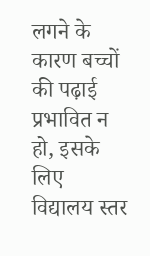लगने के कारण बच्चों की पढ़ाई प्रभावित न हो, इसके लिए विद्यालय स्तर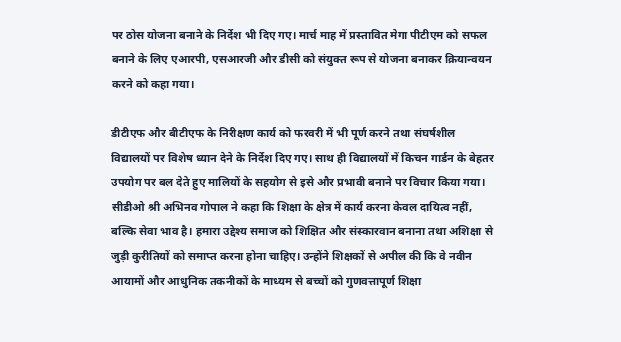पर ठोस योजना बनाने के निर्देश भी दिए गए। मार्च माह में प्रस्तावित मेगा पीटीएम को सफल बनाने के लिए एआरपी, एसआरजी और डीसी को संयुक्त रूप से योजना बनाकर क्रियान्वयन करने को कहा गया।

डीटीएफ और बीटीएफ के निरीक्षण कार्य को फरवरी में भी पूर्ण करने तथा संघर्षशील विद्यालयों पर विशेष ध्यान देने के निर्देश दिए गए। साथ ही विद्यालयों में किचन गार्डन के बेहतर उपयोग पर बल देते हुए मालियों के सहयोग से इसे और प्रभावी बनाने पर विचार किया गया। सीडीओ श्री अभिनव गोपाल ने कहा कि शिक्षा के क्षेत्र में कार्य करना केवल दायित्व नहीं, बल्कि सेवा भाव है। हमारा उद्देश्य समाज को शिक्षित और संस्कारवान बनाना तथा अशिक्षा से जुड़ी कुरीतियों को समाप्त करना होना चाहिए। उन्होंने शिक्षकों से अपील की कि वे नवीन आयामों और आधुनिक तकनीकों के माध्यम से बच्चों को गुणवत्तापूर्ण शिक्षा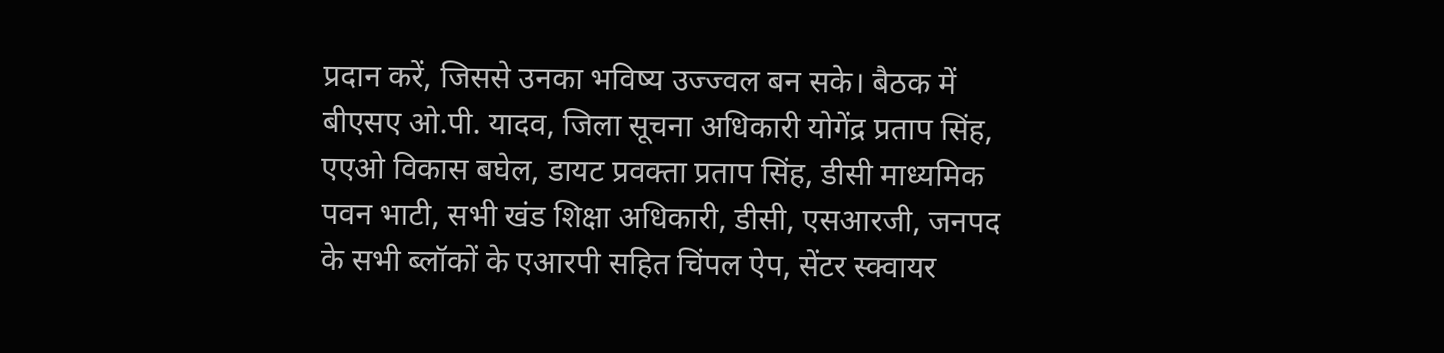प्रदान करें, जिससे उनका भविष्य उज्ज्वल बन सके। बैठक में बीएसए ओ.पी. यादव, जिला सूचना अधिकारी योगेंद्र प्रताप सिंह, एएओ विकास बघेल, डायट प्रवक्ता प्रताप सिंह, डीसी माध्यमिक पवन भाटी, सभी खंड शिक्षा अधिकारी, डीसी, एसआरजी, जनपद के सभी ब्लॉकों के एआरपी सहित चिंपल ऐप, सेंटर स्क्वायर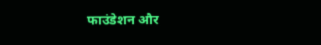फाउंडेशन और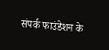संपर्क फाउंडेशन के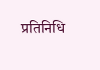प्रतिनिधि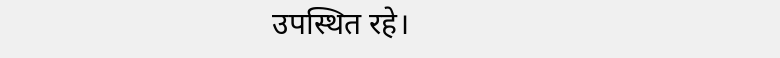उपस्थित रहे।